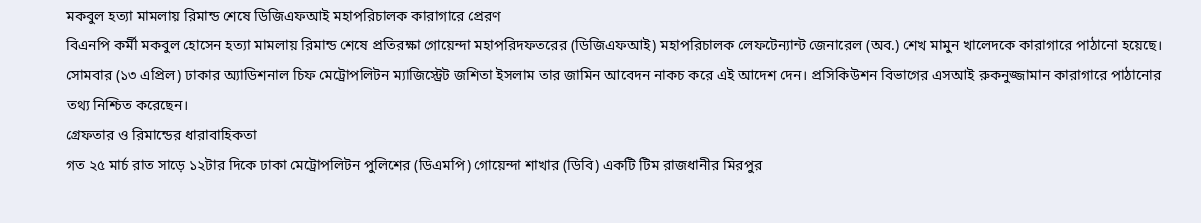মকবুল হত্যা মামলায় রিমান্ড শেষে ডিজিএফআই মহাপরিচালক কারাগারে প্রেরণ
বিএনপি কর্মী মকবুল হোসেন হত্যা মামলায় রিমান্ড শেষে প্রতিরক্ষা গোয়েন্দা মহাপরিদফতরের (ডিজিএফআই) মহাপরিচালক লেফটেন্যান্ট জেনারেল (অব.) শেখ মামুন খালেদকে কারাগারে পাঠানো হয়েছে। সোমবার (১৩ এপ্রিল) ঢাকার অ্যাডিশনাল চিফ মেট্রোপলিটন ম্যাজিস্ট্রেট জশিতা ইসলাম তার জামিন আবেদন নাকচ করে এই আদেশ দেন। প্রসিকিউশন বিভাগের এসআই রুকনুজ্জামান কারাগারে পাঠানোর তথ্য নিশ্চিত করেছেন।
গ্রেফতার ও রিমান্ডের ধারাবাহিকতা
গত ২৫ মার্চ রাত সাড়ে ১২টার দিকে ঢাকা মেট্রোপলিটন পুলিশের (ডিএমপি) গোয়েন্দা শাখার (ডিবি) একটি টিম রাজধানীর মিরপুর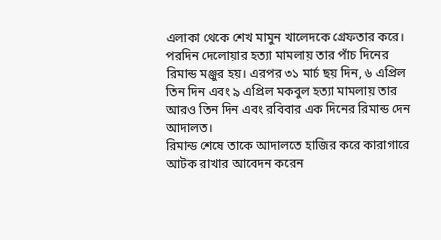এলাকা থেকে শেখ মামুন খালেদকে গ্রেফতার করে। পরদিন দেলোয়ার হত্যা মামলায় তার পাঁচ দিনের রিমান্ড মঞ্জুর হয়। এরপর ৩১ মার্চ ছয় দিন, ৬ এপ্রিল তিন দিন এবং ৯ এপ্রিল মকবুল হত্যা মামলায় তার আরও তিন দিন এবং রবিবার এক দিনের রিমান্ড দেন আদালত।
রিমান্ড শেষে তাকে আদালতে হাজির করে কারাগারে আটক রাখার আবেদন করেন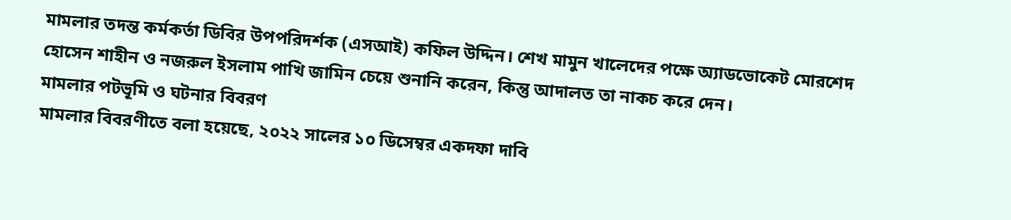মামলার তদন্ত কর্মকর্তা ডিবির উপপরিদর্শক (এসআই) কফিল উদ্দিন। শেখ মামুন খালেদের পক্ষে অ্যাডভোকেট মোরশেদ হোসেন শাহীন ও নজরুল ইসলাম পাখি জামিন চেয়ে শুনানি করেন, কিন্তু আদালত তা নাকচ করে দেন।
মামলার পটভূমি ও ঘটনার বিবরণ
মামলার বিবরণীতে বলা হয়েছে, ২০২২ সালের ১০ ডিসেম্বর একদফা দাবি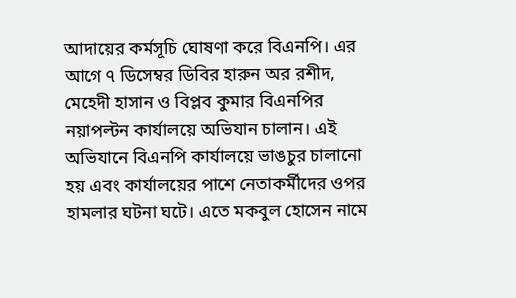আদায়ের কর্মসূচি ঘোষণা করে বিএনপি। এর আগে ৭ ডিসেম্বর ডিবির হারুন অর রশীদ, মেহেদী হাসান ও বিপ্লব কুমার বিএনপির নয়াপল্টন কার্যালয়ে অভিযান চালান। এই অভিযানে বিএনপি কার্যালয়ে ভাঙচুর চালানো হয় এবং কার্যালয়ের পাশে নেতাকর্মীদের ওপর হামলার ঘটনা ঘটে। এতে মকবুল হোসেন নামে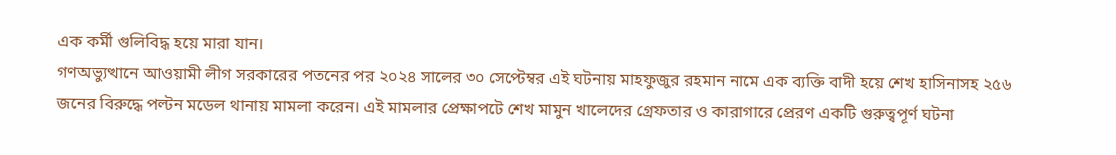এক কর্মী গুলিবিদ্ধ হয়ে মারা যান।
গণঅভ্যুত্থানে আওয়ামী লীগ সরকারের পতনের পর ২০২৪ সালের ৩০ সেপ্টেম্বর এই ঘটনায় মাহফুজুর রহমান নামে এক ব্যক্তি বাদী হয়ে শেখ হাসিনাসহ ২৫৬ জনের বিরুদ্ধে পল্টন মডেল থানায় মামলা করেন। এই মামলার প্রেক্ষাপটে শেখ মামুন খালেদের গ্রেফতার ও কারাগারে প্রেরণ একটি গুরুত্বপূর্ণ ঘটনা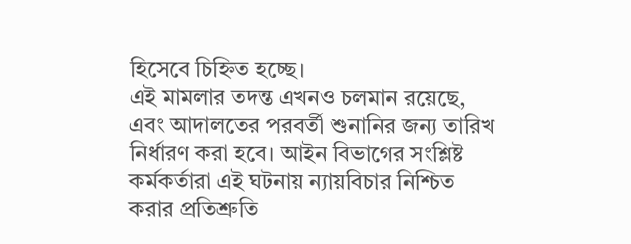হিসেবে চিহ্নিত হচ্ছে।
এই মামলার তদন্ত এখনও চলমান রয়েছে, এবং আদালতের পরবর্তী শুনানির জন্য তারিখ নির্ধারণ করা হবে। আইন বিভাগের সংশ্লিষ্ট কর্মকর্তারা এই ঘটনায় ন্যায়বিচার নিশ্চিত করার প্রতিশ্রুতি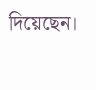দিয়েছেন।